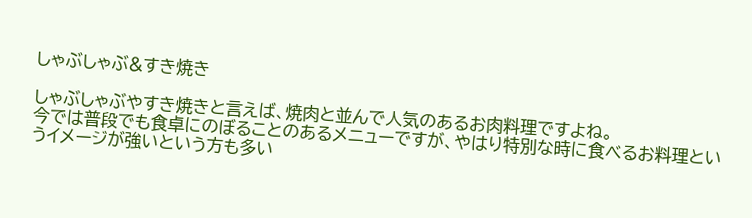しゃぶしゃぶ&すき焼き

しゃぶしゃぶやすき焼きと言えば、焼肉と並んで人気のあるお肉料理ですよね。
今では普段でも食卓にのぼることのあるメニューですが、やはり特別な時に食べるお料理というイメージが強いという方も多い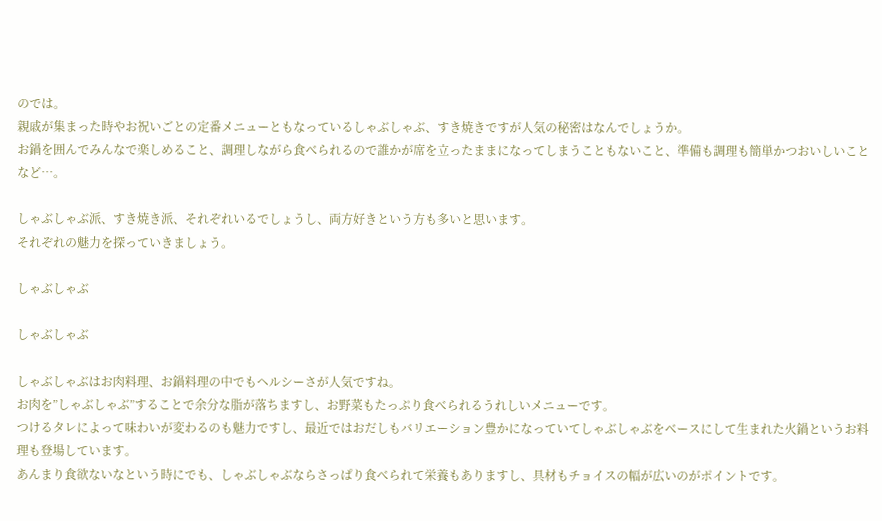のでは。
親戚が集まった時やお祝いごとの定番メニューともなっているしゃぶしゃぶ、すき焼きですが人気の秘密はなんでしょうか。
お鍋を囲んでみんなで楽しめること、調理しながら食べられるので誰かが席を立ったままになってしまうこともないこと、準備も調理も簡単かつおいしいことなど…。

しゃぶしゃぶ派、すき焼き派、それぞれいるでしょうし、両方好きという方も多いと思います。
それぞれの魅力を探っていきましょう。

しゃぶしゃぶ

しゃぶしゃぶ

しゃぶしゃぶはお肉料理、お鍋料理の中でもヘルシーさが人気ですね。
お肉を”しゃぶしゃぶ”することで余分な脂が落ちますし、お野菜もたっぷり食べられるうれしいメニューです。
つけるタレによって味わいが変わるのも魅力ですし、最近ではおだしもバリエーション豊かになっていてしゃぶしゃぶをベースにして生まれた火鍋というお料理も登場しています。
あんまり食欲ないなという時にでも、しゃぶしゃぶならさっぱり食べられて栄養もありますし、具材もチョイスの幅が広いのがポイントです。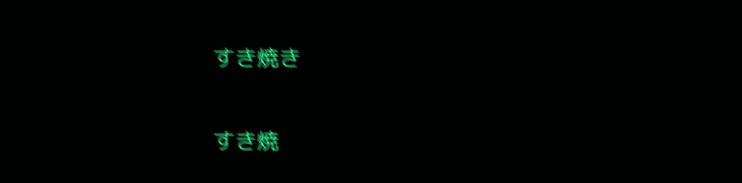すき焼き

すき焼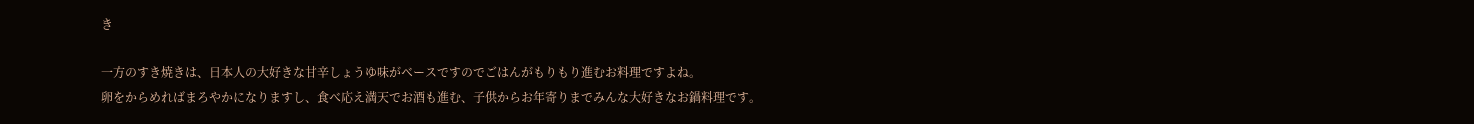き

一方のすき焼きは、日本人の大好きな甘辛しょうゆ味がベースですのでごはんがもりもり進むお料理ですよね。
卵をからめればまろやかになりますし、食べ応え満天でお酒も進む、子供からお年寄りまでみんな大好きなお鍋料理です。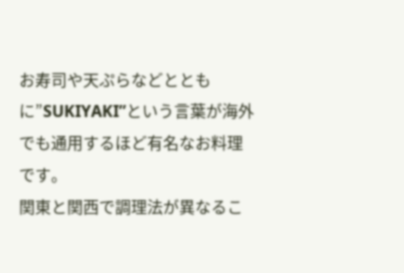お寿司や天ぷらなどとともに”SUKIYAKI”という言葉が海外でも通用するほど有名なお料理です。
関東と関西で調理法が異なるこ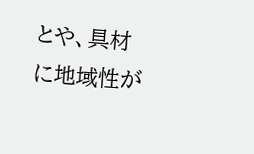とや、具材に地域性が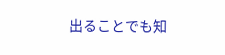出ることでも知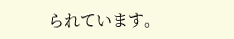られています。